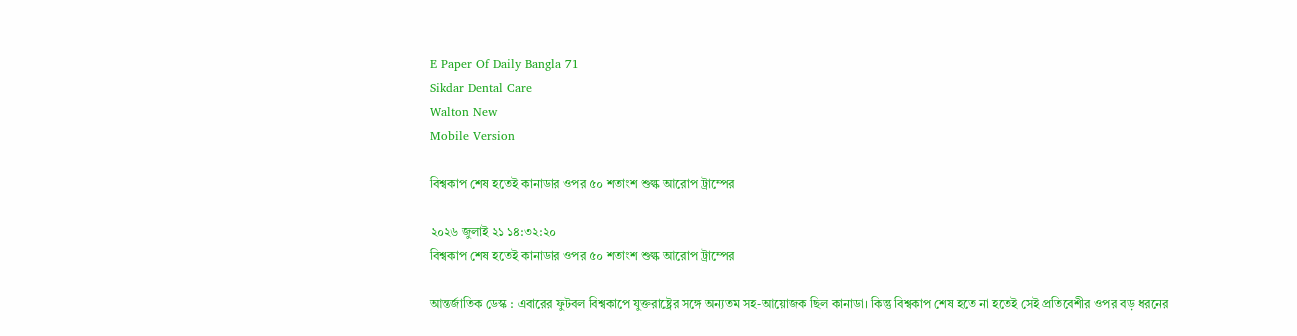E Paper Of Daily Bangla 71
Sikdar Dental Care
Walton New
Mobile Version

বিশ্বকাপ শেষ হতেই কানাডার ওপর ৫০ শতাংশ শুল্ক আরোপ ট্রাম্পের

২০২৬ জুলাই ২১ ১৪:৩২:২০
বিশ্বকাপ শেষ হতেই কানাডার ওপর ৫০ শতাংশ শুল্ক আরোপ ট্রাম্পের

আন্তর্জাতিক ডেস্ক : এবারের ফুটবল বিশ্বকাপে যুক্তরাষ্ট্রের সঙ্গে অন্যতম সহ-আয়োজক ছিল কানাডা। কিন্তু বিশ্বকাপ শেষ হতে না হতেই সেই প্রতিবেশীর ওপর বড় ধরনের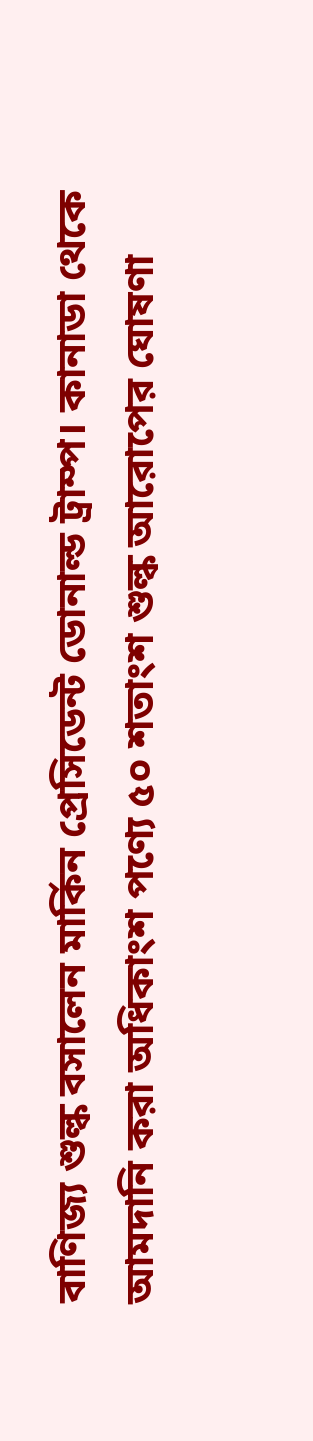বাণিজ্য শুল্ক বসালেন মার্কিন প্রেসিডেন্ট ডোনাল্ড ট্রাম্প। কানাডা থেকে আমদানি করা অধিকাংশ পণ্যে ৫০ শতাংশ শুল্ক আরোপের ঘোষণা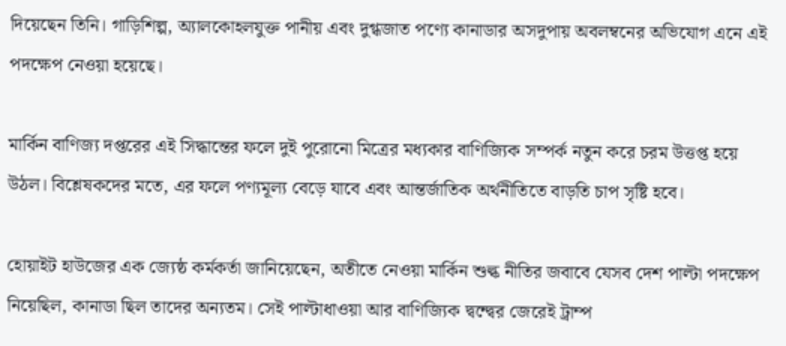দিয়েছেন তিনি। গাড়িশিল্প, অ্যালকোহলযুক্ত পানীয় এবং দুগ্ধজাত পণ্যে কানাডার অসদুপায় অবলম্বনের অভিযোগ এনে এই পদক্ষেপ নেওয়া হয়েছে।

মার্কিন বাণিজ্য দপ্তরের এই সিদ্ধান্তের ফলে দুই পুরোনো মিত্রের মধ্যকার বাণিজ্যিক সম্পর্ক নতুন করে চরম উত্তপ্ত হয়ে উঠল। বিশ্লেষকদের মতে, এর ফলে পণ্যমূল্য বেড়ে যাবে এবং আন্তর্জাতিক অর্থনীতিতে বাড়তি চাপ সৃষ্টি হবে।

হোয়াইট হাউজের এক জ্যেষ্ঠ কর্মকর্তা জানিয়েছেন, অতীতে নেওয়া মার্কিন শুল্ক নীতির জবাবে যেসব দেশ পাল্টা পদক্ষেপ নিয়েছিল, কানাডা ছিল তাদের অন্যতম। সেই পাল্টাধাওয়া আর বাণিজ্যিক দ্বন্দ্বের জেরেই ট্রাম্প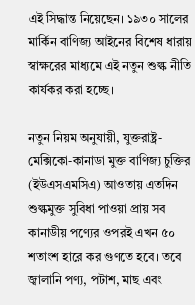এই সিদ্ধান্ত নিয়েছেন। ১৯৩০ সালের মার্কিন বাণিজ্য আইনের বিশেষ ধারায় স্বাক্ষরের মাধ্যমে এই নতুন শুল্ক নীতি কার্যকর করা হচ্ছে।

নতুন নিয়ম অনুযায়ী, যুক্তরাষ্ট্র-মেক্সিকো-কানাডা মুক্ত বাণিজ্য চুক্তির (ইউএসএমসিএ) আওতায় এতদিন শুল্কমুক্ত সুবিধা পাওয়া প্রায় সব কানাডীয় পণ্যের ওপরই এখন ৫০ শতাংশ হারে কর গুণতে হবে। তবে জ্বালানি পণ্য, পটাশ, মাছ এবং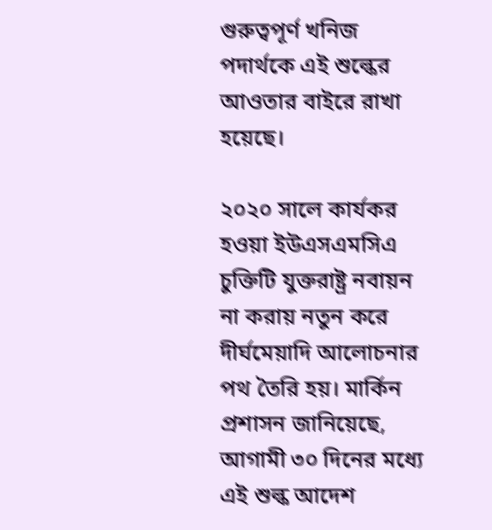গুরুত্বপূর্ণ খনিজ পদার্থকে এই শুল্কের আওতার বাইরে রাখা হয়েছে।

২০২০ সালে কার্যকর হওয়া ইউএসএমসিএ চুক্তিটি যুক্তরাষ্ট্র নবায়ন না করায় নতুন করে দীর্ঘমেয়াদি আলোচনার পথ তৈরি হয়। মার্কিন প্রশাসন জানিয়েছে, আগামী ৩০ দিনের মধ্যে এই শুল্ক আদেশ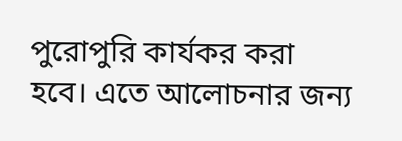পুরোপুরি কার্যকর করা হবে। এতে আলোচনার জন্য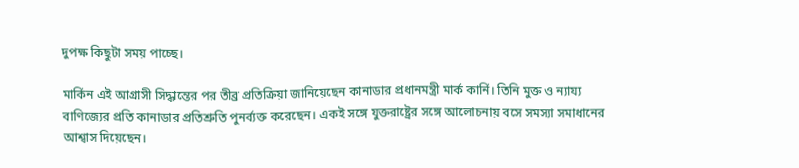দুপক্ষ কিছুটা সময় পাচ্ছে।

মার্কিন এই আগ্রাসী সিদ্ধান্তের পর তীব্র প্রতিক্রিয়া জানিয়েছেন কানাডার প্রধানমন্ত্রী মার্ক কার্নি। তিনি মুক্ত ও ন্যায্য বাণিজ্যের প্রতি কানাডার প্রতিশ্রুতি পুনর্ব্যক্ত করেছেন। একই সঙ্গে যুক্তরাষ্ট্রের সঙ্গে আলোচনায় বসে সমস্যা সমাধানের আশ্বাস দিয়েছেন।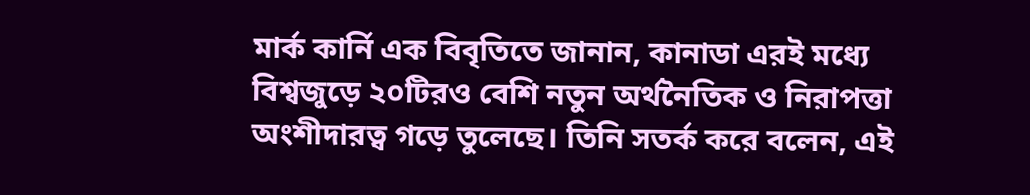মার্ক কার্নি এক বিবৃতিতে জানান, কানাডা এরই মধ্যে বিশ্বজুড়ে ২০টিরও বেশি নতুন অর্থনৈতিক ও নিরাপত্তা অংশীদারত্ব গড়ে তুলেছে। তিনি সতর্ক করে বলেন, এই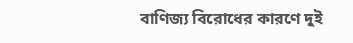বাণিজ্য বিরোধের কারণে দুই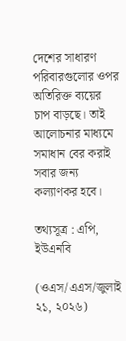দেশের সাধারণ পরিবারগুলোর ওপর অতিরিক্ত ব্যয়ের চাপ বাড়ছে। তাই আলোচনার মাধ্যমে সমাধান বের করাই সবার জন্য কল্যাণকর হবে।

তথ্যসূত্র : এপি, ইউএনবি

(ওএস/এএস/জুলাই ২১, ২০২৬)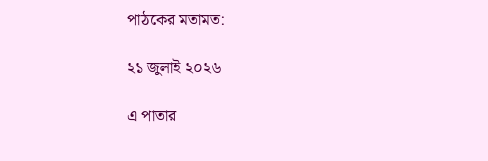পাঠকের মতামত:

২১ জুলাই ২০২৬

এ পাতার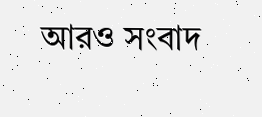আরও সংবাদ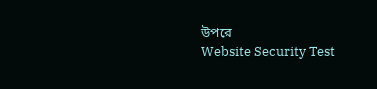উপরে
Website Security Test